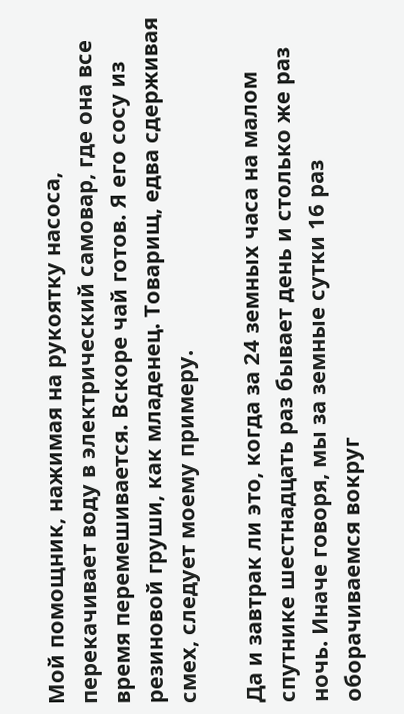Мой помощник, нажимая на рукоятку насоса, перекачивает воду в электрический самовар, где она все время перемешивается. Вскоре чай готов. Я его сосу из резиновой груши, как младенец. Товарищ, едва сдерживая смех, следует моему примеру.

Да и завтрак ли это, когда за 24 земных часа на малом спутнике шестнадцать раз бывает день и столько же раз ночь. Иначе говоря, мы за земные сутки 16 раз оборачиваемся вокруг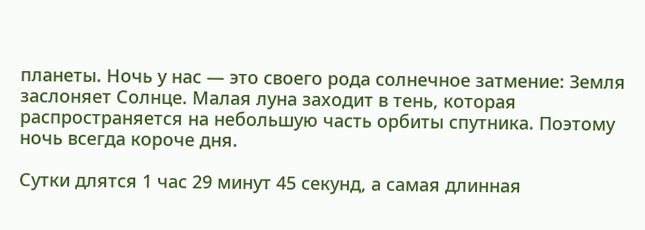планеты. Ночь у нас — это своего рода солнечное затмение: Земля заслоняет Солнце. Малая луна заходит в тень, которая распространяется на небольшую часть орбиты спутника. Поэтому ночь всегда короче дня.

Сутки длятся 1 час 29 минут 45 секунд, а самая длинная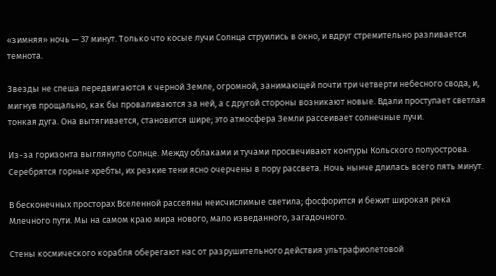«зимняя» ночь — 37 минут. Только что косые лучи Солнца струились в окно, и вдруг стремительно разливается темнота.

Звезды не спеша передвигаются к черной Земле, огромной, занимающей почти три четверти небесного свода, и, мигнув прощально, как бы проваливаются за ней, а с другой стороны возникают новые. Вдали проступает светлая тонкая дуга. Она вытягивается, становится шире; это атмосфера Земли рассеивает солнечные лучи.

Из-за горизонта выглянуло Солнце. Между облаками и тучами просвечивают контуры Кольского полуострова. Серебрятся горные хребты, их резкие тени ясно очерчены в пору рассвета. Ночь нынче длилась всего пять минут.

В бесконечных просторах Вселенной рассеяны неисчислимые светила; фосфорится и бежит широкая река Млечного пути. Мы на самом краю мира нового, мало изведанного, загадочного.

Стены космического корабля оберегают нас от разрушительного действия ультрафиолетовой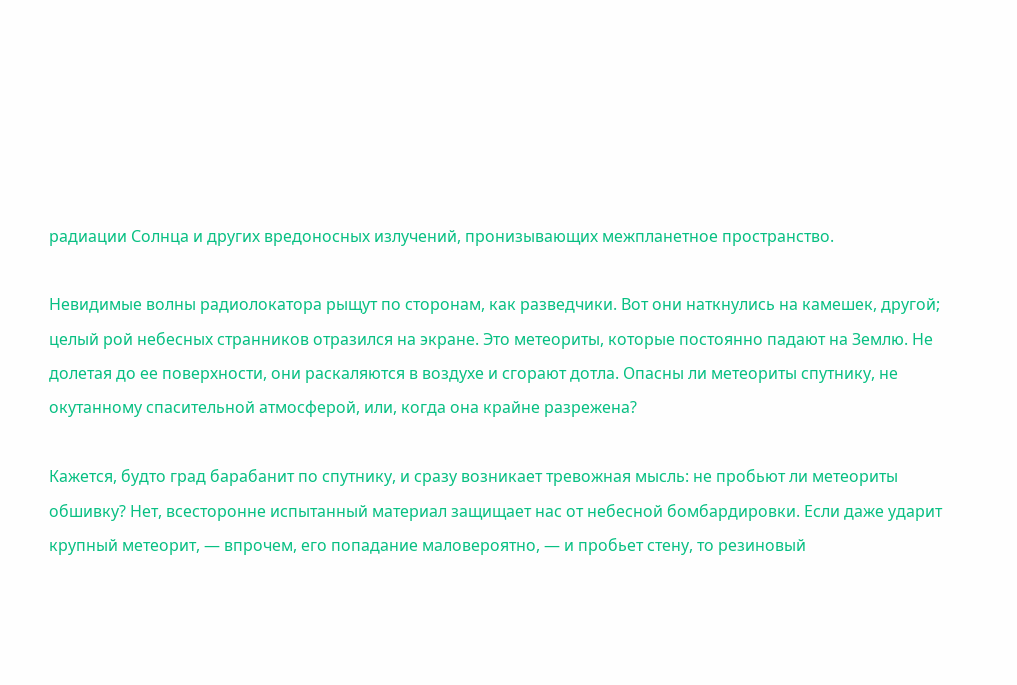радиации Солнца и других вредоносных излучений, пронизывающих межпланетное пространство.

Невидимые волны радиолокатора рыщут по сторонам, как разведчики. Вот они наткнулись на камешек, другой; целый рой небесных странников отразился на экране. Это метеориты, которые постоянно падают на Землю. Не долетая до ее поверхности, они раскаляются в воздухе и сгорают дотла. Опасны ли метеориты спутнику, не окутанному спасительной атмосферой, или, когда она крайне разрежена?

Кажется, будто град барабанит по спутнику, и сразу возникает тревожная мысль: не пробьют ли метеориты обшивку? Нет, всесторонне испытанный материал защищает нас от небесной бомбардировки. Если даже ударит крупный метеорит, — впрочем, его попадание маловероятно, — и пробьет стену, то резиновый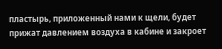пластырь, приложенный нами к щели, будет прижат давлением воздуха в кабине и закроет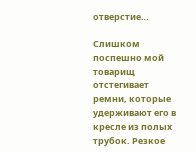отверстие…

Слишком поспешно мой товарищ отстегивает ремни, которые удерживают его в кресле из полых трубок. Резкое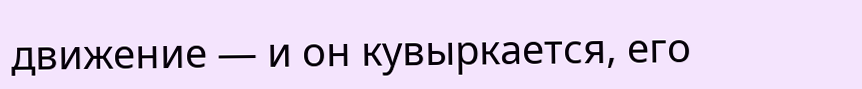движение — и он кувыркается, его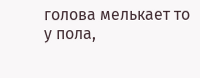голова мелькает то у пола,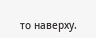то наверху.